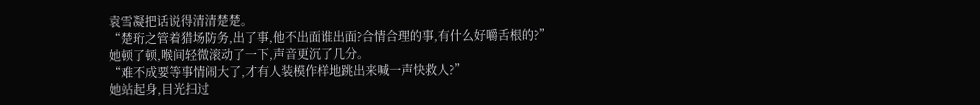袁雪凝把话说得清清楚楚。
“楚珩之管着猎场防务,出了事,他不出面谁出面?合情合理的事,有什么好嚼舌根的?”
她顿了顿,喉间轻微滚动了一下,声音更沉了几分。
“难不成要等事情闹大了,才有人装模作样地跳出来喊一声快救人?”
她站起身,目光扫过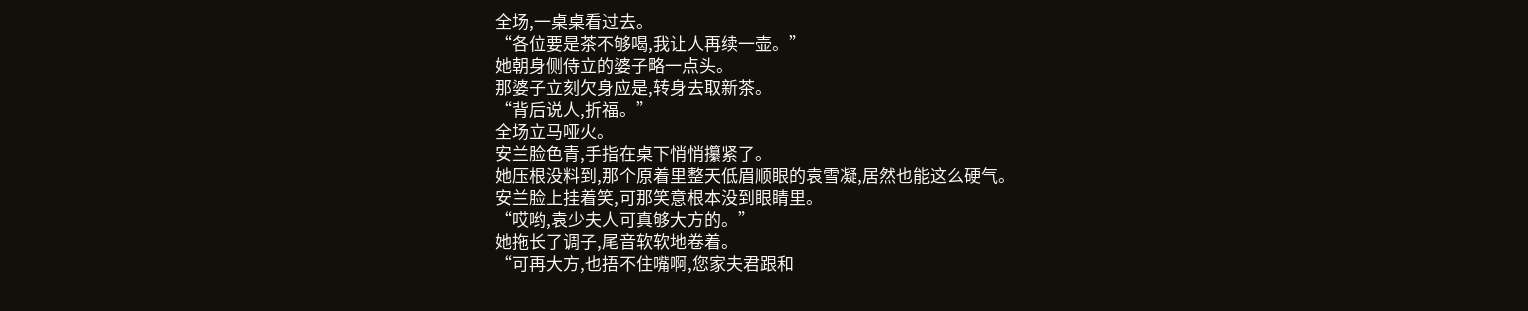全场,一桌桌看过去。
“各位要是茶不够喝,我让人再续一壶。”
她朝身侧侍立的婆子略一点头。
那婆子立刻欠身应是,转身去取新茶。
“背后说人,折福。”
全场立马哑火。
安兰脸色青,手指在桌下悄悄攥紧了。
她压根没料到,那个原着里整天低眉顺眼的袁雪凝,居然也能这么硬气。
安兰脸上挂着笑,可那笑意根本没到眼睛里。
“哎哟,袁少夫人可真够大方的。”
她拖长了调子,尾音软软地卷着。
“可再大方,也捂不住嘴啊,您家夫君跟和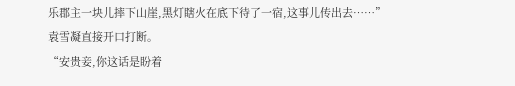乐郡主一块儿摔下山崖,黑灯瞎火在底下待了一宿,这事儿传出去……”
袁雪凝直接开口打断。
“安贵妾,你这话是盼着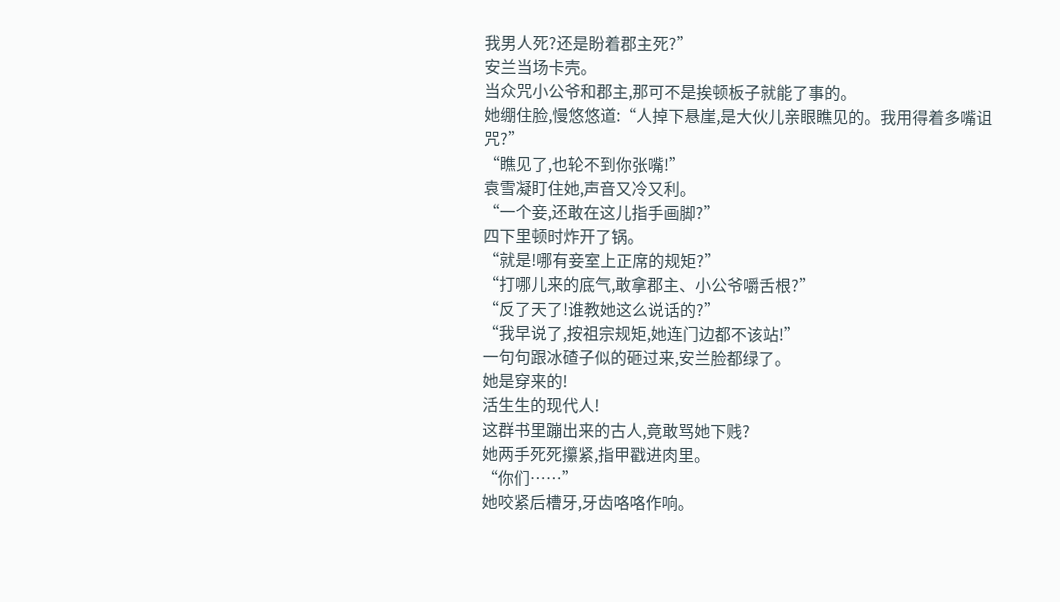我男人死?还是盼着郡主死?”
安兰当场卡壳。
当众咒小公爷和郡主,那可不是挨顿板子就能了事的。
她绷住脸,慢悠悠道:“人掉下悬崖,是大伙儿亲眼瞧见的。我用得着多嘴诅咒?”
“瞧见了,也轮不到你张嘴!”
袁雪凝盯住她,声音又冷又利。
“一个妾,还敢在这儿指手画脚?”
四下里顿时炸开了锅。
“就是!哪有妾室上正席的规矩?”
“打哪儿来的底气,敢拿郡主、小公爷嚼舌根?”
“反了天了!谁教她这么说话的?”
“我早说了,按祖宗规矩,她连门边都不该站!”
一句句跟冰碴子似的砸过来,安兰脸都绿了。
她是穿来的!
活生生的现代人!
这群书里蹦出来的古人,竟敢骂她下贱?
她两手死死攥紧,指甲戳进肉里。
“你们……”
她咬紧后槽牙,牙齿咯咯作响。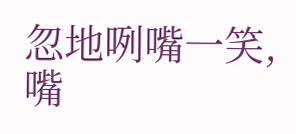忽地咧嘴一笑,嘴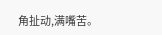角扯动,满嘴苦。